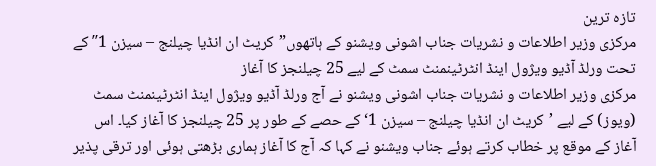تازہ ترین
مرکزی وزیر اطلاعات و نشریات جناب اشونی ویشنو كے ہاتھوں”کریٹ ان انڈیا چیلنج – سیزن 1″ کے تحت ورلڈ آڈیو ویژول اینڈ انٹرٹینمنٹ سمٹ کے لیے 25 چیلنجز کا آغاز
مرکزی وزیر اطلاعات و نشریات جناب اشونی ویشنو نے آج ورلڈ آڈیو ویژول اینڈ انٹرٹینمنٹ سمٹ (ویوز) کے لیے ’کریٹ ان انڈیا چیلنج – سیزن 1‘ کے حصے کے طور پر 25 چیلنجز کا آغاز کیا۔ اس آغاز کے موقع پر خطاب کرتے ہوئے جناب ویشنو نے کہا کہ آج کا آغاز ہماری بڑھتی ہوئی اور ترقی پذیر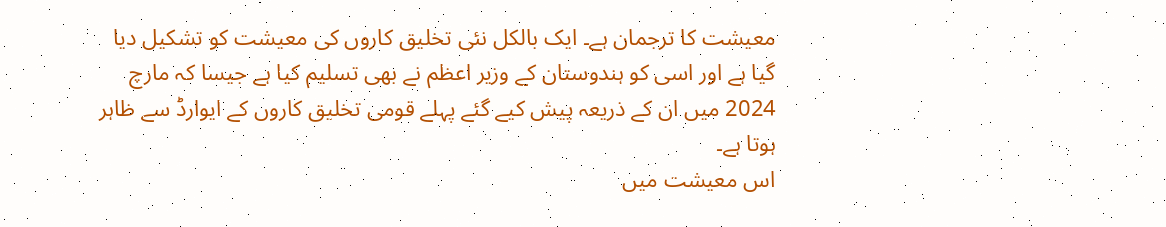معیشت کا ترجمان ہے۔ ایک بالکل نئی تخلیق کاروں کی معیشت کو تشکیل دیا گیا ہے اور اسی کو ہندوستان کے وزیر اعظم نے بھی تسلیم کیا ہے جیسا کہ مارچ 2024 میں ان کے ذریعہ پیش کیے گئے پہلے قومی تخلیق کاروں کے ایوارڈ سے ظاہر ہوتا ہے۔
اس معیشت میں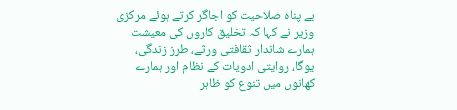بے پناہ صلاحیت کو اجاگر کرتے ہوئے مرکزی وزیر نے كہا کہ تخلیق کاروں کی معیشت ہمارے شاندار ثقافتی ورثے، طرز زندگی، یوگا، روایتی ادویات کے نظام اور ہمارے کھانوں میں تنوع کو ظاہر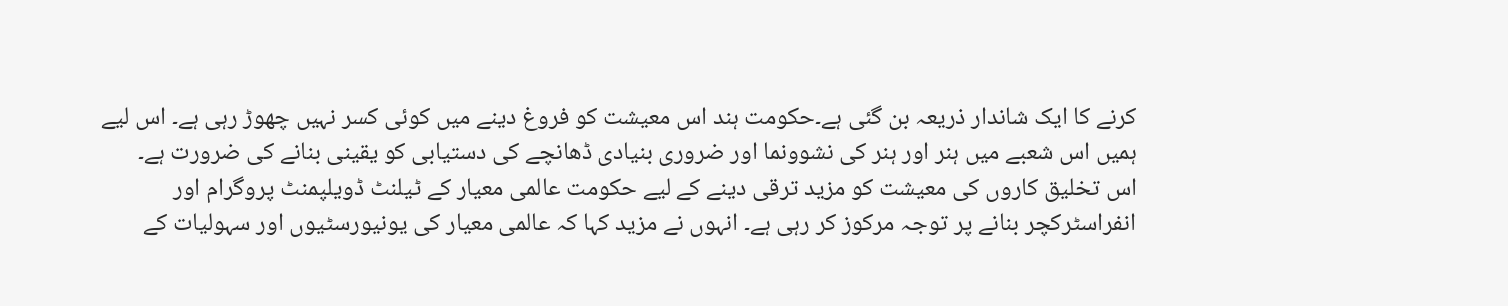کرنے کا ایک شاندار ذریعہ بن گئی ہے۔حکومت ہند اس معیشت کو فروغ دینے میں کوئی کسر نہیں چھوڑ رہی ہے۔ اس لیے ہمیں اس شعبے میں ہنر اور ہنر کی نشوونما اور ضروری بنیادی ڈھانچے کی دستیابی کو یقینی بنانے کی ضرورت ہے۔
اس تخلیق کاروں کی معیشت کو مزید ترقی دینے کے لیے حکومت عالمی معیار کے ٹیلنٹ ڈویلپمنٹ پروگرام اور انفراسٹرکچر بنانے پر توجہ مرکوز کر رہی ہے۔ انہوں نے مزید کہا کہ عالمی معیار کی یونیورسٹیوں اور سہولیات کے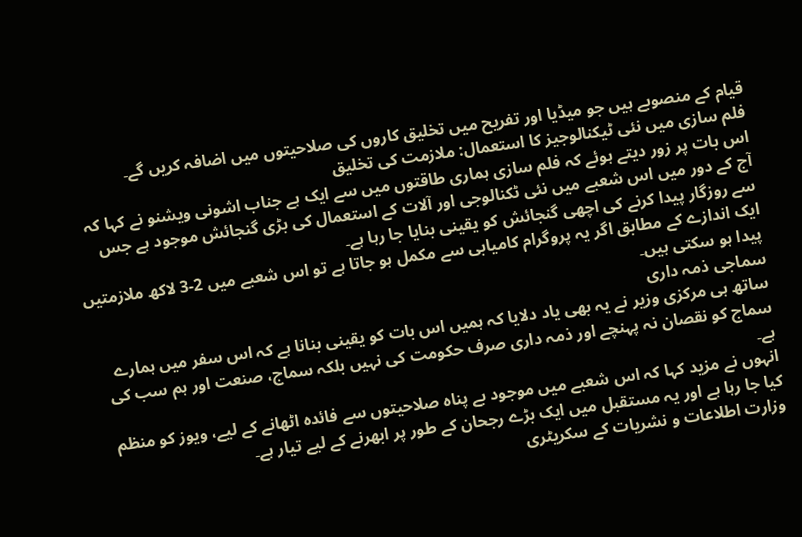قیام کے منصوبے ہیں جو میڈیا اور تفریح میں تخلیق کاروں کی صلاحیتوں میں اضافہ کریں گے۔
فلم سازی میں نئی ٹیکنالوجیز کا استعمال: ملازمت کی تخلیق
اس بات پر زور دیتے ہوئے کہ فلم سازی ہماری طاقتوں میں سے ایک ہے جناب اشونی ویشنو نے كہا کہ آج کے دور میں اس شعبے میں نئی ٹکنالوجی اور آلات کے استعمال کی بڑی گنجائش موجود ہے جس سے روزگار پیدا کرنے کی اچھی گنجائش کو یقینی بنایا جا رہا ہے۔
ایک اندازے کے مطابق اگر یہ پروگرام کامیابی سے مکمل ہو جاتا ہے تو اس شعبے میں 2-3 لاکھ ملازمتیں پیدا ہو سکتی ہیں۔
سماجی ذمہ داری
ساتھ ہی مرکزی وزیر نے یہ بھی یاد دلایا کہ ہمیں اس بات کو یقینی بنانا ہے کہ اس سفر میں ہمارے سماج کو نقصان نہ پہنچے اور ذمہ داری صرف حکومت کی نہیں بلکہ سماج، صنعت اور ہم سب کی ہے۔
انہوں نے مزید کہا کہ اس شعبے میں موجود بے پناہ صلاحیتوں سے فائدہ اٹھانے کے لیے، ویوز کو منظم کیا جا رہا ہے اور یہ مستقبل میں ایک بڑے رجحان کے طور پر ابھرنے کے لیے تیار ہے۔
وزارت اطلاعات و نشریات كے سکریٹری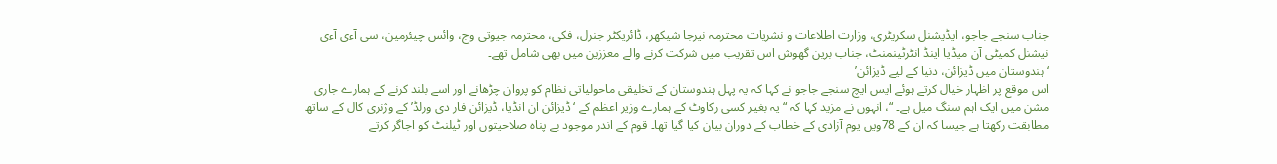جناب سنجے جاجو، ایڈیشنل سکریٹری، وزارت اطلاعات و نشریات محترمہ نیرجا شیکھر، ڈائریکٹر جنرل، فكی، محترمہ جیوتی وج، وائس چیئرمین، سی آءی آءی نیشنل کمیٹی آن میڈیا اینڈ انٹرٹینمنٹ، جناب برین گھوش اس تقریب میں شرکت کرنے والے معززین میں بھی شامل تھے۔
‘ہندوستان میں ڈیزائن، دنیا کے لیے ڈیزائن’
اس موقع پر اظہار خیال کرتے ہوئے ایس ایچ سنجے جاجو نے کہا کہ یہ پہل ہندوستان کے تخلیقی ماحولیاتی نظام کو پروان چڑھانے اور اسے بلند کرنے کے ہمارے جاری مشن میں ایک اہم سنگ میل ہے۔ “، انہوں نے مزید کہا كہ “یہ بغیر کسی رکاوٹ کے ہمارے وزیر اعظم کے ‘ڈیزائن ان انڈیا، ڈیزائن فار دی ورلڈ’ کے وژنری کال کے ساتھ مطابقت رکھتا ہے جیسا کہ ان کے 78ویں یوم آزادی کے خطاب کے دوران بیان کیا گیا تھا۔ قوم کے اندر موجود بے پناہ صلاحیتوں اور ٹیلنٹ کو اجاگر کرتے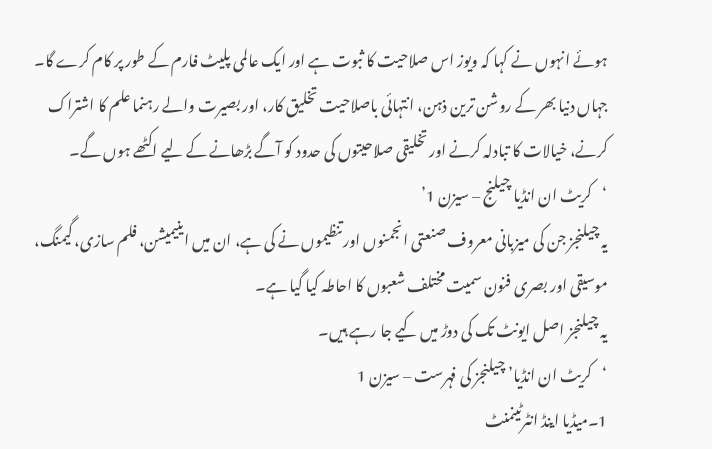ہوئے انہوں نے کہا کہ ویوز اس صلاحیت کا ثبوت ہے اور ایک عالمی پلیٹ فارم کے طور پر کام کرے گا۔
جہاں دنیا بھر کے روشن ترین ذہن، انتہائی باصلاحیت تخلیق کار، اور بصیرت والے رہنما علم کا اشتراک کرنے، خیالات کا تبادلہ کرنے اور تخلیقی صلاحیتوں کی حدود کو آگے بڑھانے کے لیے اکٹھے ہوں گے۔
‘کریٹ ان انڈیا چیلنج – سیزن 1’
یہ چیلنجز جن کی میزبانی معروف صنعتی انجمنوں اور تنظیموں نے کی ہے، ان میں اینیمیشن، فلم سازی، گیمنگ، موسیقی اور بصری فنون سمیت مختلف شعبوں کا احاطہ کیا گیا ہے۔
یہ چیلنجز اصل ایونٹ تک کی دوڑ میں کیے جا رہے ہیں۔
‘کریٹ ان انڈیا’ چیلنجز کی فہرست – سیزن 1
1۔میڈیا اینڈ انٹرٹینمنٹ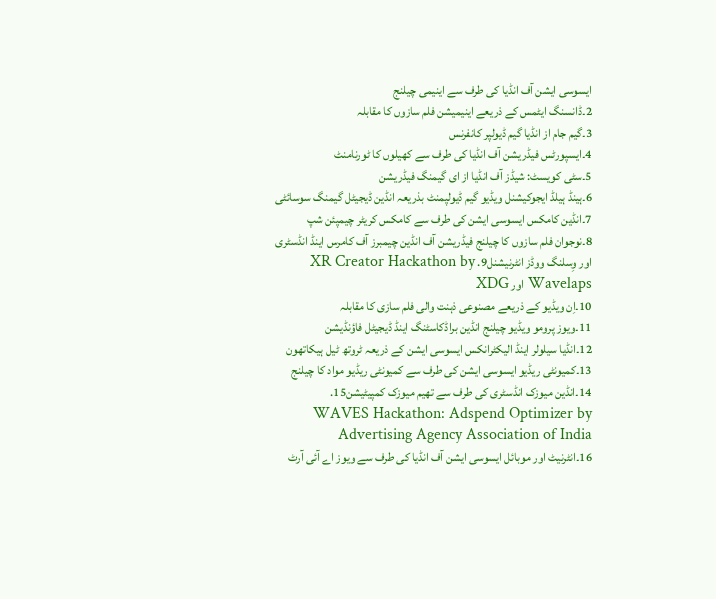ایسوسی ایشن آف انڈیا کی طرف سے اینیمی چیلنج
2۔ڈانسنگ ایٹمس کے ذریعے اینیمیشن فلم سازوں کا مقابلہ
3۔گیم جام از انڈیا گیم ڈیولپر کانفرنس
4۔ایسپورٹس فیڈریشن آف انڈیا کی طرف سے کھیلوں کا ٹورنامنٹ
5۔سٹی کویسٹ: شیڈز آف انڈیا از ای گیمنگ فیڈریشن
6۔ہینڈ ہیلڈ ایجوکیشنل ویڈیو گیم ڈیولپمنٹ بذریعہ انڈین ڈیجیٹل گیمنگ سوسائٹی
7۔انڈین کامکس ایسوسی ایشن کی طرف سے کامکس کریٹر چیمپئن شپ
8۔نوجوان فلم سازوں کا چیلنج فیڈریشن آف انڈین چیمبرز آف کامرس اینڈ انڈسٹری اور وِسلنگ ووڈز انٹرنیشنل9. XR Creator Hackathon by Wavelaps اور XDG
10۔اِن ویڈیو کے ذریعے مصنوعی ذہنت والی فلم سازی کا مقابلہ
11۔ویوز پرومو ویڈیو چیلنج انڈین براڈکاسٹنگ اینڈ ڈیجیٹل فاؤنڈیشن
12۔انڈیا سیلولر اینڈ الیکٹرانکس ایسوسی ایشن کے ذریعہ ٹروتھ ٹیل ہیكاتھون
13۔کمیونٹی ریڈیو ایسوسی ایشن کی طرف سے کمیونٹی ریڈیو مواد کا چیلنج
14۔انڈین میوزک انڈسٹری کی طرف سے تھیم میوزک کمپیٹیشن15. WAVES Hackathon: Adspend Optimizer by Advertising Agency Association of India
16۔انٹرنیٹ اور موبائل ایسوسی ایشن آف انڈیا کی طرف سے ویوز اے آئی آرٹ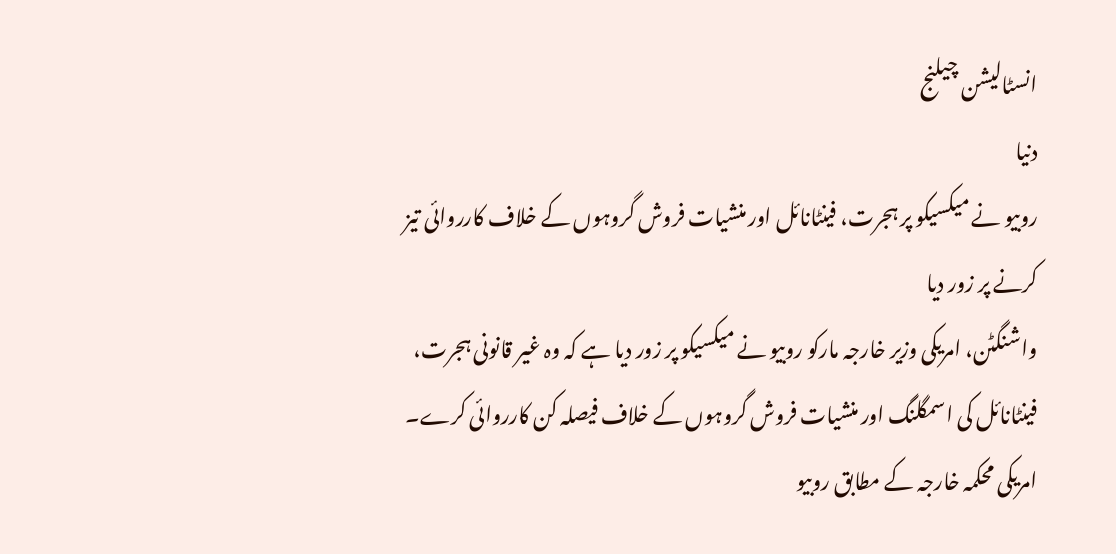انسٹالیشن چیلنج
دنیا
روبیو نے میکسیکو پر ہجرت، فینٹانائل اور منشیات فروش گروہوں کے خلاف کارروائی تیز کرنے پر زور دیا
واشنگٹن، امریکی وزیر خارجہ مارکو روبیو نے میکسیکو پر زور دیا ہے کہ وہ غیر قانونی ہجرت، فینٹانائل کی اسمگلنگ اور منشیات فروش گروہوں کے خلاف فیصلہ کن کارروائی کرے۔
امریکی محکمہ خارجہ کے مطابق روبیو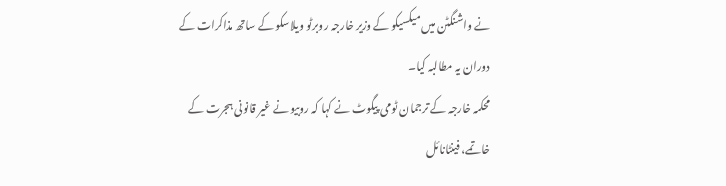نے واشنگٹن میں میکسیکو کے وزیر خارجہ روبرٹو ویلاسکو کے ساتھ مذاکرات کے دوران یہ مطالبہ کیا۔
محکمہ خارجہ کے ترجمان ٹومی پیگوٹ نے کہا کہ روبیو نے غیر قانونی ہجرت کے خاتمے، فینٹانائل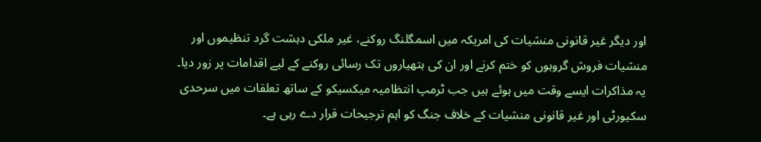اور دیگر غیر قانونی منشیات کی امریکہ میں اسمگلنگ روکنے، غیر ملکی دہشت گرد تنظیموں اور منشیات فروش گروہوں کو ختم کرنے اور ان کی ہتھیاروں تک رسائی روکنے کے لیے اقدامات پر زور دیا۔
یہ مذاکرات ایسے وقت میں ہوئے ہیں جب ٹرمپ انتظامیہ میکسیکو کے ساتھ تعلقات میں سرحدی سکیورٹی اور غیر قانونی منشیات کے خلاف جنگ کو اہم ترجیحات قرار دے رہی ہے۔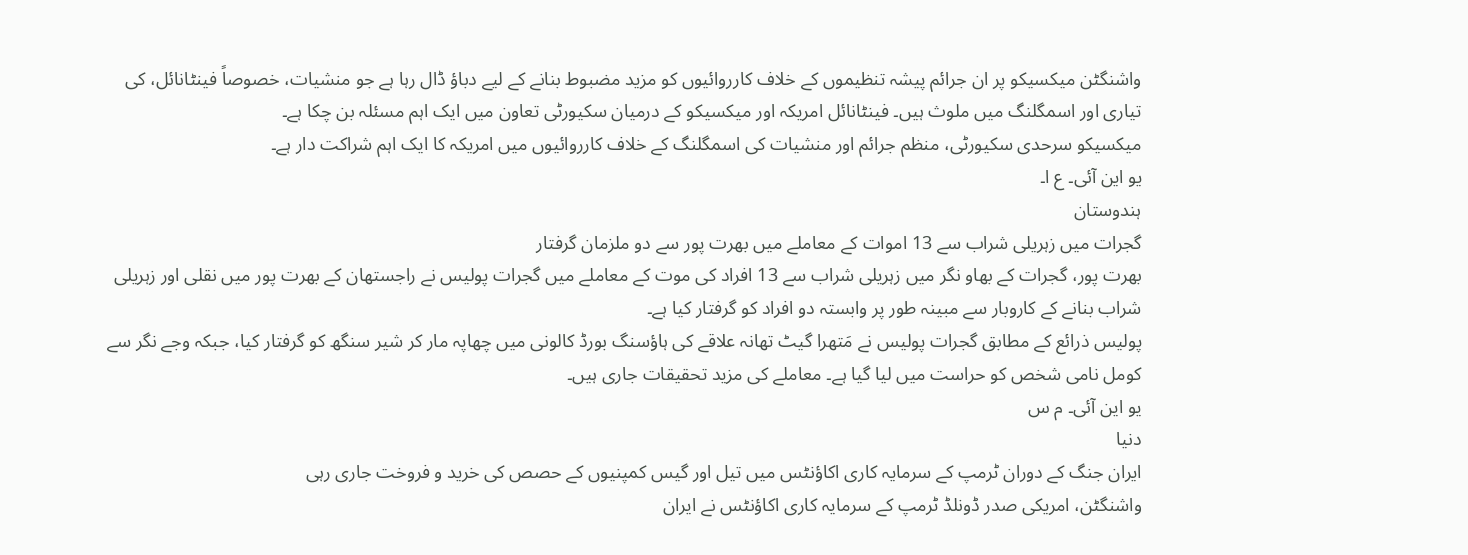واشنگٹن میکسیکو پر ان جرائم پیشہ تنظیموں کے خلاف کارروائیوں کو مزید مضبوط بنانے کے لیے دباؤ ڈال رہا ہے جو منشیات، خصوصاً فینٹانائل، کی تیاری اور اسمگلنگ میں ملوث ہیں۔ فینٹانائل امریکہ اور میکسیکو کے درمیان سکیورٹی تعاون میں ایک اہم مسئلہ بن چکا ہے۔
میکسیکو سرحدی سکیورٹی، منظم جرائم اور منشیات کی اسمگلنگ کے خلاف کارروائیوں میں امریکہ کا ایک اہم شراکت دار ہے۔
یو این آئی۔ ع ا۔
ہندوستان
گجرات میں زہریلی شراب سے 13 اموات کے معاملے میں بھرت پور سے دو ملزمان گرفتار
بھرت پور، گجرات کے بھاو نگر میں زہریلی شراب سے 13 افراد کی موت کے معاملے میں گجرات پولیس نے راجستھان کے بھرت پور میں نقلی اور زہریلی شراب بنانے کے کاروبار سے مبینہ طور پر وابستہ دو افراد کو گرفتار کیا ہے۔
پولیس ذرائع کے مطابق گجرات پولیس نے مَتھرا گیٹ تھانہ علاقے کی ہاؤسنگ بورڈ کالونی میں چھاپہ مار کر شیر سنگھ کو گرفتار کیا، جبکہ وجے نگر سے کومل نامی شخص کو حراست میں لیا گیا ہے۔ معاملے کی مزید تحقیقات جاری ہیں۔
یو این آئی۔ م س
دنیا
ایران جنگ کے دوران ٹرمپ کے سرمایہ کاری اکاؤنٹس میں تیل اور گیس کمپنیوں کے حصص کی خرید و فروخت جاری رہی
واشنگٹن، امریکی صدر ڈونلڈ ٹرمپ کے سرمایہ کاری اکاؤنٹس نے ایران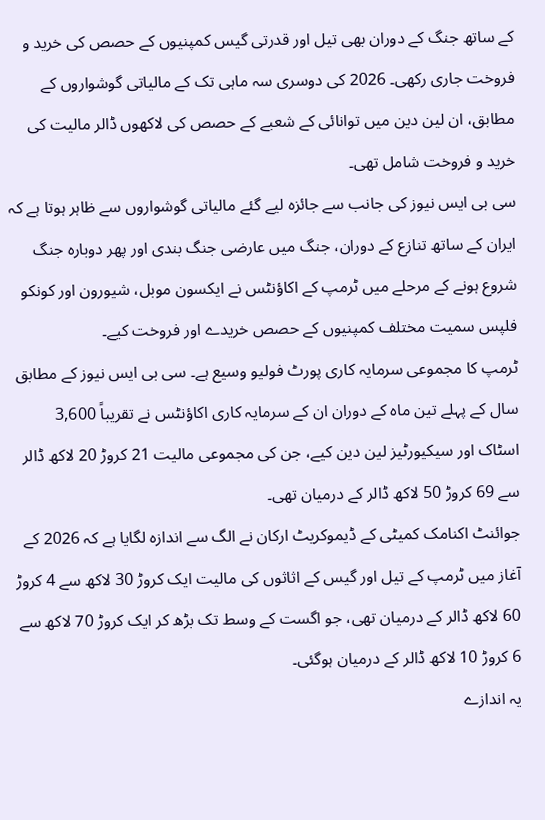کے ساتھ جنگ کے دوران بھی تیل اور قدرتی گیس کمپنیوں کے حصص کی خرید و فروخت جاری رکھی۔ 2026 کی دوسری سہ ماہی تک کے مالیاتی گوشواروں کے مطابق، ان لین دین میں توانائی کے شعبے کے حصص کی لاکھوں ڈالر مالیت کی خرید و فروخت شامل تھی۔
سی بی ایس نیوز کی جانب سے جائزہ لیے گئے مالیاتی گوشواروں سے ظاہر ہوتا ہے کہ ایران کے ساتھ تنازع کے دوران، جنگ میں عارضی جنگ بندی اور پھر دوبارہ جنگ شروع ہونے کے مرحلے میں ٹرمپ کے اکاؤنٹس نے ایکسون موبل، شیورون اور کونکو فلپس سمیت مختلف کمپنیوں کے حصص خریدے اور فروخت کیے۔
ٹرمپ کا مجموعی سرمایہ کاری پورٹ فولیو وسیع ہے۔ سی بی ایس نیوز کے مطابق سال کے پہلے تین ماہ کے دوران ان کے سرمایہ کاری اکاؤنٹس نے تقریباً 3,600 اسٹاک اور سیکیورٹیز لین دین کیے، جن کی مجموعی مالیت 21 کروڑ 20 لاکھ ڈالر سے 69 کروڑ 50 لاکھ ڈالر کے درمیان تھی۔
جوائنٹ اکنامک کمیٹی کے ڈیموکریٹ ارکان نے الگ سے اندازہ لگایا ہے کہ 2026 کے آغاز میں ٹرمپ کے تیل اور گیس کے اثاثوں کی مالیت ایک کروڑ 30 لاکھ سے 4 کروڑ 60 لاکھ ڈالر کے درمیان تھی، جو اگست کے وسط تک بڑھ کر ایک کروڑ 70 لاکھ سے 6 کروڑ 10 لاکھ ڈالر کے درمیان ہوگئی۔
یہ اندازے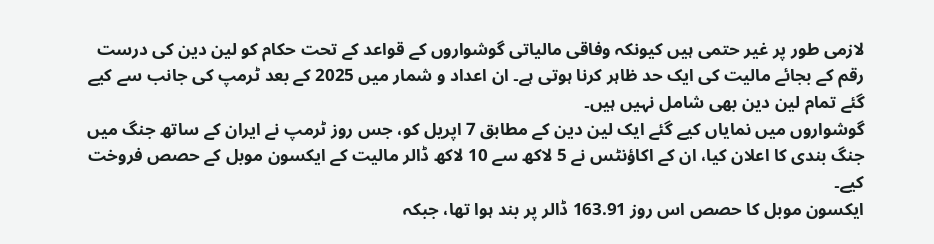لازمی طور پر غیر حتمی ہیں کیونکہ وفاقی مالیاتی گوشواروں کے قواعد کے تحت حکام کو لین دین کی درست رقم کے بجائے مالیت کی ایک حد ظاہر کرنا ہوتی ہے۔ ان اعداد و شمار میں 2025 کے بعد ٹرمپ کی جانب سے کیے گئے تمام لین دین بھی شامل نہیں ہیں۔
گوشواروں میں نمایاں کیے گئے ایک لین دین کے مطابق 7 اپریل کو، جس روز ٹرمپ نے ایران کے ساتھ جنگ میں جنگ بندی کا اعلان کیا، ان کے اکاؤنٹس نے 5 لاکھ سے 10 لاکھ ڈالر مالیت کے ایکسون موبل کے حصص فروخت کیے۔
ایکسون موبل کا حصص اس روز 163.91 ڈالر پر بند ہوا تھا، جبکہ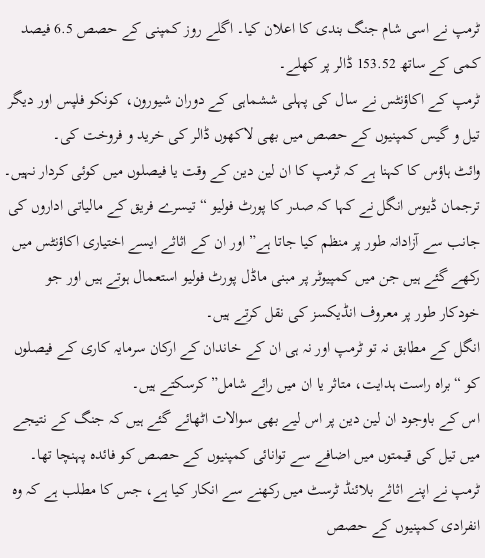ٹرمپ نے اسی شام جنگ بندی کا اعلان کیا۔ اگلے روز کمپنی کے حصص 6.5 فیصد کمی کے ساتھ 153.52 ڈالر پر کھلے۔
ٹرمپ کے اکاؤنٹس نے سال کی پہلی ششماہی کے دوران شیورون، کونکو فلپس اور دیگر تیل و گیس کمپنیوں کے حصص میں بھی لاکھوں ڈالر کی خرید و فروخت کی۔
وائٹ ہاؤس کا کہنا ہے کہ ٹرمپ کا ان لین دین کے وقت یا فیصلوں میں کوئی کردار نہیں۔ ترجمان ڈیوس انگل نے کہا کہ صدر کا پورٹ فولیو “تیسرے فریق کے مالیاتی اداروں کی جانب سے آزادانہ طور پر منظم کیا جاتا ہے” اور ان کے اثاثے ایسے اختیاری اکاؤنٹس میں رکھے گئے ہیں جن میں کمپیوٹر پر مبنی ماڈل پورٹ فولیو استعمال ہوتے ہیں اور جو خودکار طور پر معروف انڈیکسز کی نقل کرتے ہیں۔
انگل کے مطابق نہ تو ٹرمپ اور نہ ہی ان کے خاندان کے ارکان سرمایہ کاری کے فیصلوں کو “براہ راست ہدایت، متاثر یا ان میں رائے شامل” کرسکتے ہیں۔
اس کے باوجود ان لین دین پر اس لیے بھی سوالات اٹھائے گئے ہیں کہ جنگ کے نتیجے میں تیل کی قیمتوں میں اضافے سے توانائی کمپنیوں کے حصص کو فائدہ پہنچا تھا۔ ٹرمپ نے اپنے اثاثے بلائنڈ ٹرسٹ میں رکھنے سے انکار کیا ہے، جس کا مطلب ہے کہ وہ انفرادی کمپنیوں کے حصص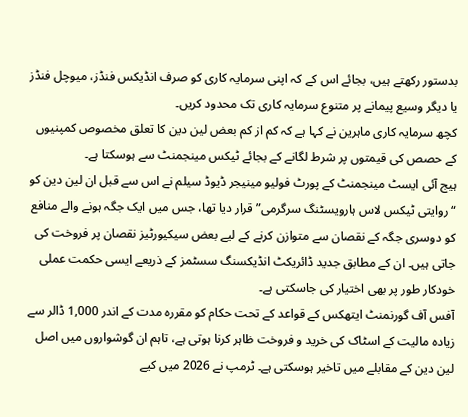بدستور رکھتے ہیں، بجائے اس کے کہ اپنی سرمایہ کاری کو صرف انڈیکس فنڈز، میوچل فنڈز یا دیگر وسیع پیمانے پر متنوع سرمایہ کاری تک محدود کریں۔
کچھ سرمایہ کاری ماہرین نے کہا ہے کہ کم از کم بعض لین دین کا تعلق مخصوص کمپنیوں کے حصص کی قیمتوں پر شرط لگانے کے بجائے ٹیکس مینجمنٹ سے ہوسکتا ہے۔
ہیج آئی ایسٹ مینجمنٹ کے پورٹ فولیو مینیجر ڈیوڈ سیلم نے اس سے قبل ان لین دین کو “روایتی ٹیکس لاس ہارویسٹنگ سرگرمی” قرار دیا تھا، جس میں ایک جگہ ہونے والے منافع کو دوسری جگہ کے نقصان سے متوازن کرنے کے لیے بعض سیکیورٹیز نقصان پر فروخت کی جاتی ہیں۔ ان کے مطابق جدید ڈائریکٹ انڈیکسنگ سسٹمز کے ذریعے ایسی حکمت عملی خودکار طور پر بھی اختیار کی جاسکتی ہے۔
آفس آف گورنمنٹ ایتھکس کے قواعد کے تحت حکام کو مقررہ مدت کے اندر 1,000 ڈالر سے زیادہ مالیت کے اسٹاک کی خرید و فروخت ظاہر کرنا ہوتی ہے، تاہم ان گوشواروں میں اصل لین دین کے مقابلے میں تاخیر ہوسکتی ہے۔ ٹرمپ نے 2026 میں کیے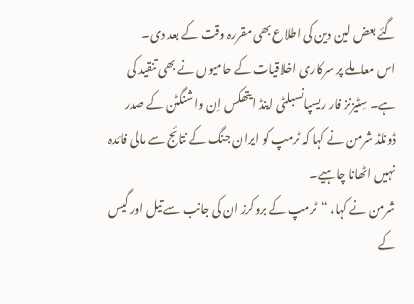گئے بعض لین دین کی اطلاع بھی مقررہ وقت کے بعد دی۔
اس معاملے پر سرکاری اخلاقیات کے حامیوں نے بھی تنقید کی ہے۔ سِٹیزنز فار ریسپانسبلٹی اینڈ ایتھکس اِن واشنگٹن کے صدر ڈونلڈ شرمن نے کہا کہ ٹرمپ کو ایران جنگ کے نتائج سے مالی فائدہ نہیں اٹھانا چاہیے۔
شرمن نے کہا، “ٹرمپ کے بروکرز ان کی جانب سے تیل اور گیس کے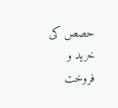حصص کی خرید و فروخت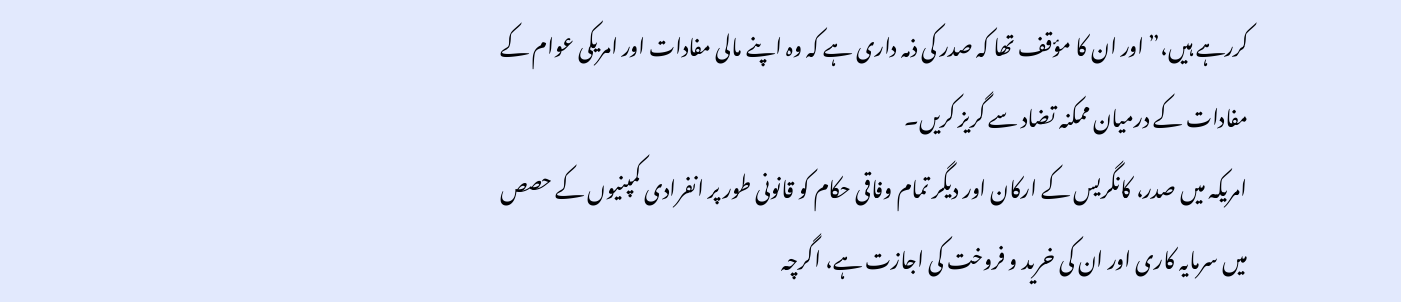کررہے ہیں،” اور ان کا مؤقف تھا کہ صدر کی ذمہ داری ہے کہ وہ اپنے مالی مفادات اور امریکی عوام کے مفادات کے درمیان ممکنہ تضاد سے گریز کریں۔
امریکہ میں صدر، کانگریس کے ارکان اور دیگر تمام وفاقی حکام کو قانونی طور پر انفرادی کمپنیوں کے حصص میں سرمایہ کاری اور ان کی خرید و فروخت کی اجازت ہے، اگرچہ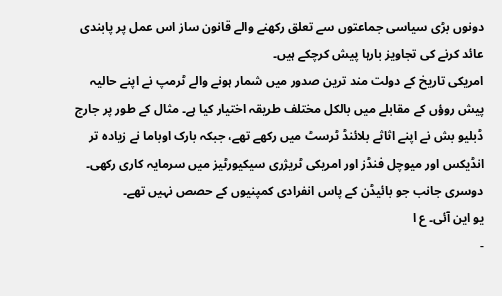دونوں بڑی سیاسی جماعتوں سے تعلق رکھنے والے قانون ساز اس عمل پر پابندی عائد کرنے کی تجاویز بارہا پیش کرچکے ہیں۔
امریکی تاریخ کے دولت مند ترین صدور میں شمار ہونے والے ٹرمپ نے اپنے حالیہ پیش روؤں کے مقابلے میں بالکل مختلف طریقہ اختیار کیا ہے۔ مثال کے طور پر جارج ڈبلیو بش نے اپنے اثاثے بلائنڈ ٹرسٹ میں رکھے تھے، جبکہ بارک اوباما نے زیادہ تر انڈیکس اور میوچل فنڈز اور امریکی ٹریژری سیکیورٹیز میں سرمایہ کاری رکھی۔ دوسری جانب جو بائیڈن کے پاس انفرادی کمپنیوں کے حصص نہیں تھے۔
یو این آئی۔ ع ا
-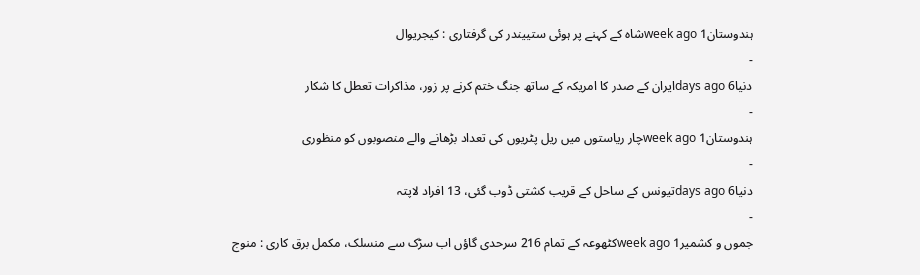ہندوستان1 week agoشاہ کے کہنے پر ہوئی ستییندر کی گرفتاری : کیجریوال
-
دنیا6 days agoایران کے صدر کا امریکہ کے ساتھ جنگ ختم کرنے پر زور، مذاکرات تعطل کا شکار
-
ہندوستان1 week agoچار ریاستوں میں ریل پٹریوں کی تعداد بڑھانے والے منصوبوں کو منظوری
-
دنیا6 days agoتیونس کے ساحل کے قریب کشتی ڈوب گئی، 13 افراد لاپتہ
-
جموں و کشمیر1 week agoکٹھوعہ کے تمام 216 سرحدی گاؤں اب سڑک سے منسلک، مکمل برق کاری : منوج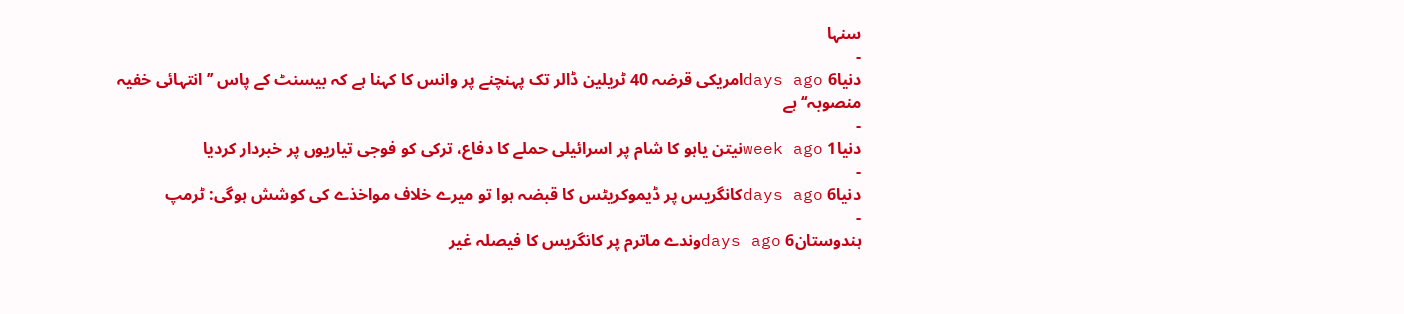سنہا
-
دنیا6 days agoامریکی قرضہ 40 ٹریلین ڈالر تک پہنچنے پر وانس کا کہنا ہے کہ بیسنٹ کے پاس ’’انتہائی خفیہ منصوبہ‘‘ ہے
-
دنیا1 week agoنیتن یاہو کا شام پر اسرائیلی حملے کا دفاع، ترکی کو فوجی تیاریوں پر خبردار کردیا
-
دنیا6 days agoکانگریس پر ڈیموکریٹس کا قبضہ ہوا تو میرے خلاف مواخذے کی کوشش ہوگی: ٹرمپ
-
ہندوستان6 days agoوندے ماترم پر کانگریس کا فیصلہ غیر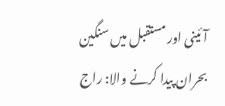آئینی اور مستقبل میں سنگین بحران پیدا کرنے والا: راج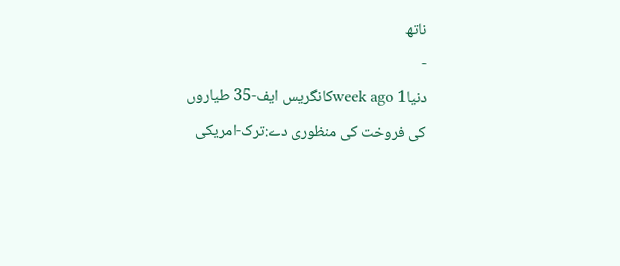ناتھ
-
دنیا1 week agoکانگریس ایف-35 طیاروں کی فروخت کی منظوری دے:ترک-امریکی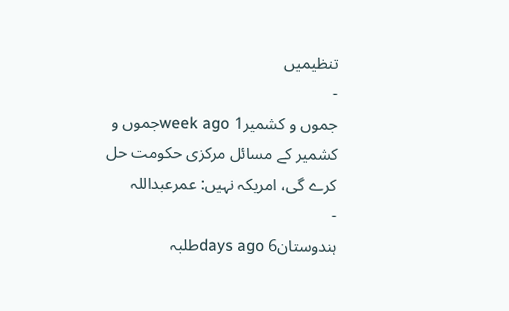تنظیمیں
-
جموں و کشمیر1 week agoجموں و کشمیر کے مسائل مرکزی حکومت حل کرے گی، امریکہ نہیں: عمرعبداللہ
-
ہندوستان6 days agoطلبہ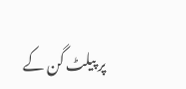پر پیلٹ گن کے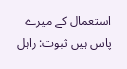استعمال کے میرے پاس ہیں ثبوت: راہل